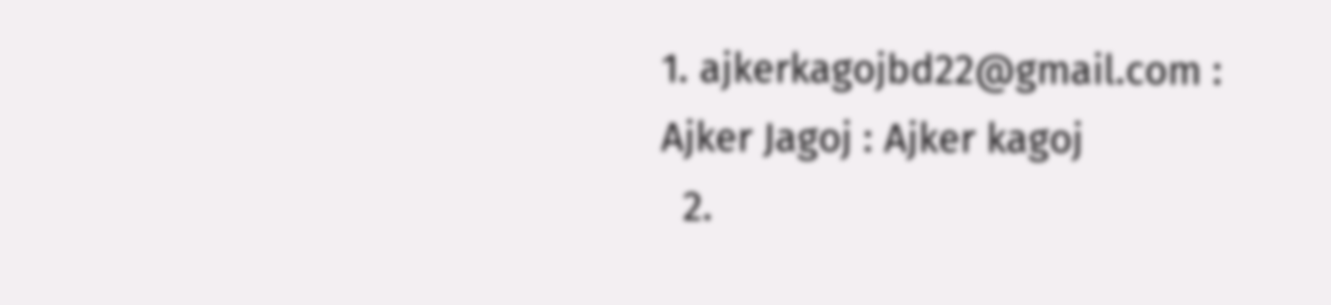1. ajkerkagojbd22@gmail.com : Ajker Jagoj : Ajker kagoj
  2.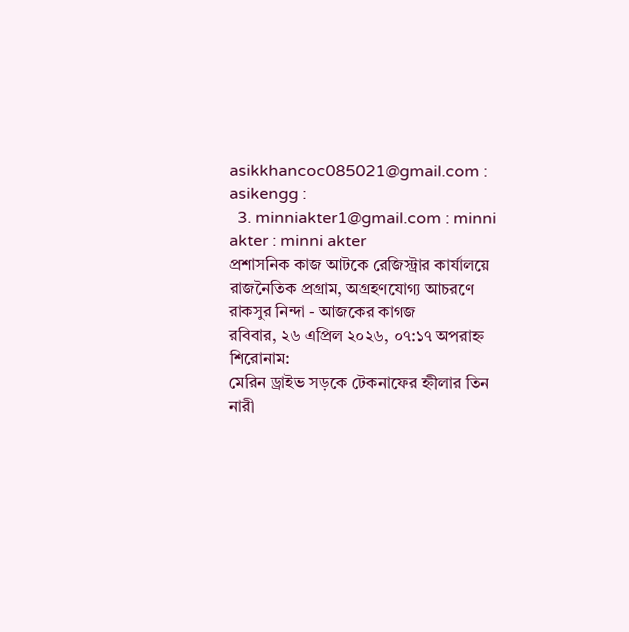asikkhancoc085021@gmail.com : asikengg :
  3. minniakter1@gmail.com : minni akter : minni akter
প্রশাসনিক কাজ আটকে রেজিস্ট্রার কার্যালয়ে রাজনৈতিক প্রগ্ৰাম, অগ্ৰহণযোগ্য আচরণে রাকসুর নিন্দা - আজকের কাগজ
রবিবার, ২৬ এপ্রিল ২০২৬, ০৭:১৭ অপরাহ্ন
শিরোনাম:
মেরিন ড্রাইভ সড়কে টেকনাফের হ্নীলার তিন নারী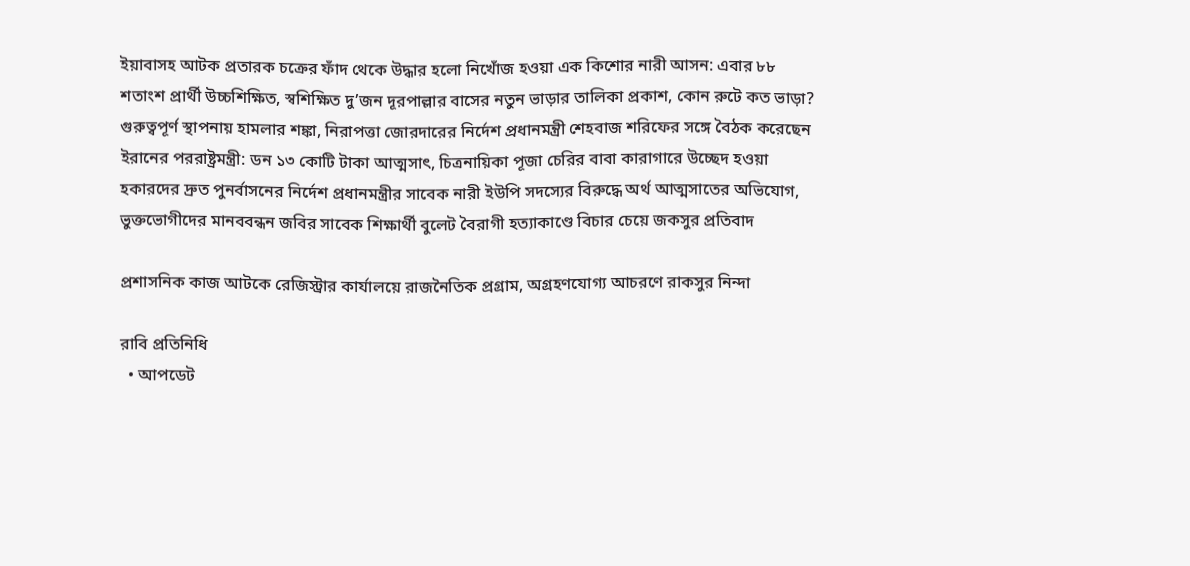ইয়াবাসহ আটক প্রতারক চক্রের ফাঁদ থেকে উদ্ধার হলো নিখোঁজ হওয়া এক কিশোর নারী আসন: এবার ৮৮ শতাংশ প্রার্থী উচ্চশিক্ষিত, স্বশিক্ষিত দু’জন দূরপাল্লার বাসের নতুন ভাড়ার তালিকা প্রকাশ, কোন রুটে কত ভাড়া? গুরুত্বপূর্ণ স্থাপনায় হামলার শঙ্কা, নিরাপত্তা জোরদারের নির্দেশ প্রধানমন্ত্রী শেহবাজ শরিফের সঙ্গে বৈঠক করেছেন ইরানের পররাষ্ট্রমন্ত্রী: ডন ১৩ কোটি টাকা আত্মসাৎ, চিত্রনায়িকা পূজা চেরির বাবা কারাগারে উচ্ছেদ হওয়া হকারদের দ্রুত পুনর্বাসনের নির্দেশ প্রধানমন্ত্রীর সাবেক নারী ইউপি সদস্যের বিরুদ্ধে অর্থ আত্মসাতের অভিযোগ, ভুক্তভোগীদের মানববন্ধন জবির সাবেক শিক্ষার্থী বুলেট বৈরাগী হত্যাকাণ্ডে বিচার চেয়ে জকসুর প্রতিবাদ

প্রশাসনিক কাজ আটকে রেজিস্ট্রার কার্যালয়ে রাজনৈতিক প্রগ্ৰাম, অগ্ৰহণযোগ্য আচরণে রাকসুর নিন্দা

রাবি প্রতিনিধি
  • আপডেট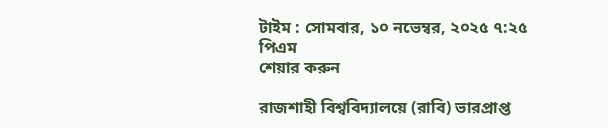টাইম : সোমবার, ১০ নভেম্বর, ২০২৫ ৭:২৫ পিএম
শেয়ার করুন

রাজশাহী বিশ্ববিদ্যালয়ে (রাবি) ভারপ্রাপ্ত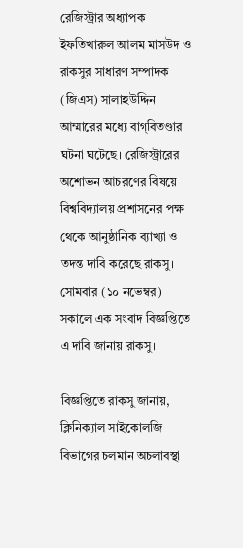রেজিস্ট্রার অধ্যাপক ইফতিখারুল আলম মাসউদ ও রাকসুর সাধারণ সম্পাদক (জিএস) সালাহউদ্দিন আম্মারের মধ্যে বাগ্‌বিতণ্ডার ঘটনা ঘটেছে। রেজিস্ট্রারের অশোভন আচরণের বিষয়ে বিশ্ববিদ্যালয় প্রশাসনের পক্ষ থেকে আনুষ্ঠানিক ব্যাখ্যা ও তদন্ত দাবি করেছে রাকসু। সোমবার (১০ নভেম্বর) সকালে এক সংবাদ বিজ্ঞপ্তিতে এ দাবি জানায় রাকসু।

বিজ্ঞপ্তিতে রাকসু জানায়, ক্লিনিক্যাল সাইকোলজি বিভাগের চলমান অচলাবস্থা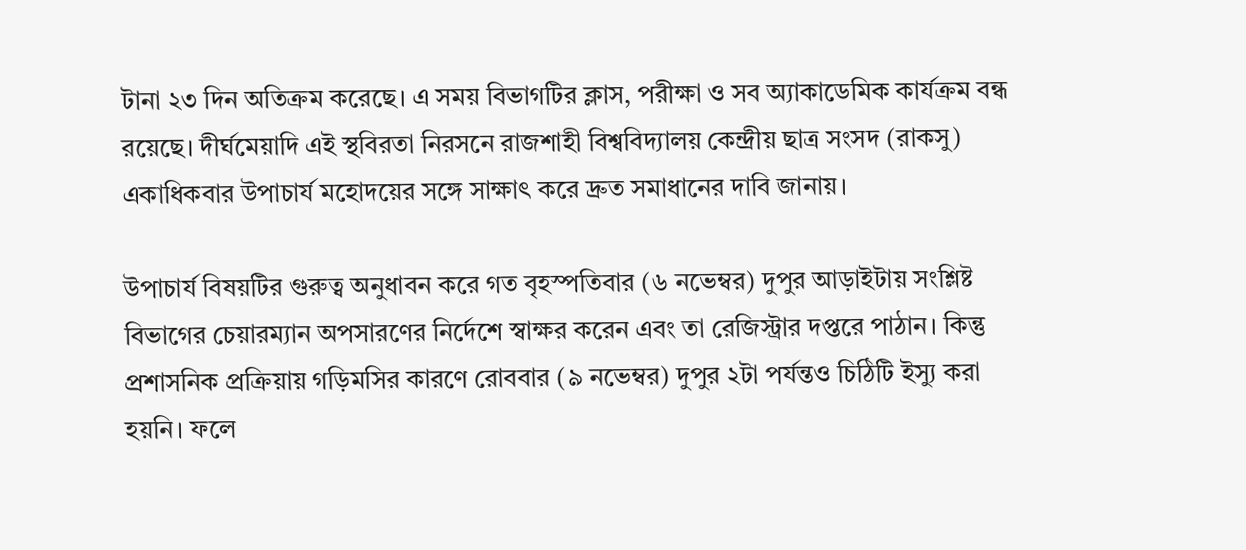টানা ২৩ দিন অতিক্রম করেছে। এ সময় বিভাগটির ক্লাস, পরীক্ষা ও সব অ্যাকাডেমিক কার্যক্রম বন্ধ রয়েছে। দীর্ঘমেয়াদি এই স্থবিরতা নিরসনে রাজশাহী বিশ্ববিদ্যালয় কেন্দ্রীয় ছাত্র সংসদ (রাকসু) একাধিকবার উপাচার্য মহোদয়ের সঙ্গে সাক্ষাৎ করে দ্রুত সমাধানের দাবি জানায়।

উপাচার্য বিষয়টির গুরুত্ব অনুধাবন করে গত বৃহস্পতিবার (৬ নভেম্বর) দুপুর আড়াইটায় সংশ্লিষ্ট বিভাগের চেয়ারম্যান অপসারণের নির্দেশে স্বাক্ষর করেন এবং তা রেজিস্ট্রার দপ্তরে পাঠান। কিন্তু প্রশাসনিক প্রক্রিয়ায় গড়িমসির কারণে রোববার (৯ নভেম্বর) দুপুর ২টা পর্যন্তও চিঠিটি ইস্যু করা হয়নি। ফলে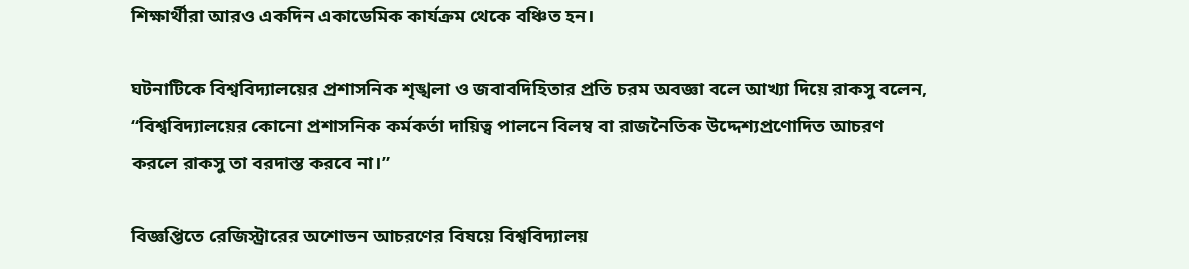শিক্ষার্থীরা আরও একদিন একাডেমিক কার্যক্রম থেকে বঞ্চিত হন।

ঘটনাটিকে বিশ্ববিদ্যালয়ের প্রশাসনিক শৃঙ্খলা ও জবাবদিহিতার প্রতি চরম অবজ্ঞা বলে আখ্যা দিয়ে রাকসু বলেন, “বিশ্ববিদ্যালয়ের কোনো প্রশাসনিক কর্মকর্তা দায়িত্ব পালনে বিলম্ব বা রাজনৈতিক উদ্দেশ্যপ্রণোদিত আচরণ করলে রাকসু তা বরদাস্ত করবে না।”

বিজ্ঞপ্তিতে রেজিস্ট্রারের অশোভন আচরণের বিষয়ে বিশ্ববিদ্যালয়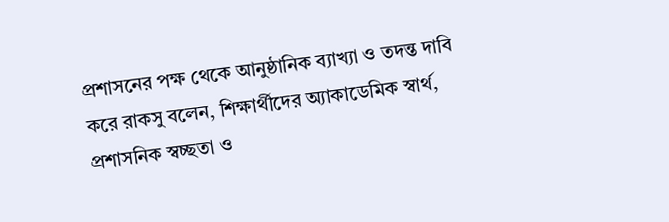প্রশাসনের পক্ষ থেকে আনুষ্ঠানিক ব্যাখ্যা ও তদন্ত দাবি করে রাকসু বলেন, শিক্ষার্থীদের অ্যাকাডেমিক স্বার্থ, প্রশাসনিক স্বচ্ছতা ও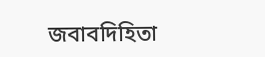জবাবদিহিতা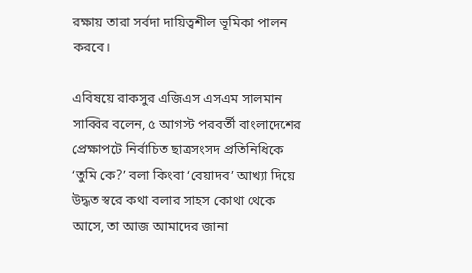রক্ষায় তারা সর্বদা দায়িত্বশীল ভূমিকা পালন করবে।

এবিষয়ে রাকসুর এজিএস এসএম সালমান সাব্বির বলেন, ৫ আগস্ট পরবর্তী বাংলাদেশের প্রেক্ষাপটে নির্বাচিত ছাত্রসংসদ প্রতিনিধিকে ‘তুমি কে?’ বলা কিংবা ‘বেয়াদব’ আখ্যা দিয়ে উদ্ধত স্বরে কথা বলার সাহস কোথা থেকে আসে, তা আজ আমাদের জানা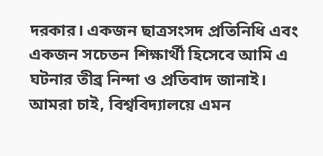দরকার। একজন ছাত্রসংসদ প্রতিনিধি এবং একজন সচেতন শিক্ষার্থী হিসেবে আমি এ ঘটনার তীব্র নিন্দা ও প্রতিবাদ জানাই। আমরা চাই, বিশ্ববিদ্যালয়ে এমন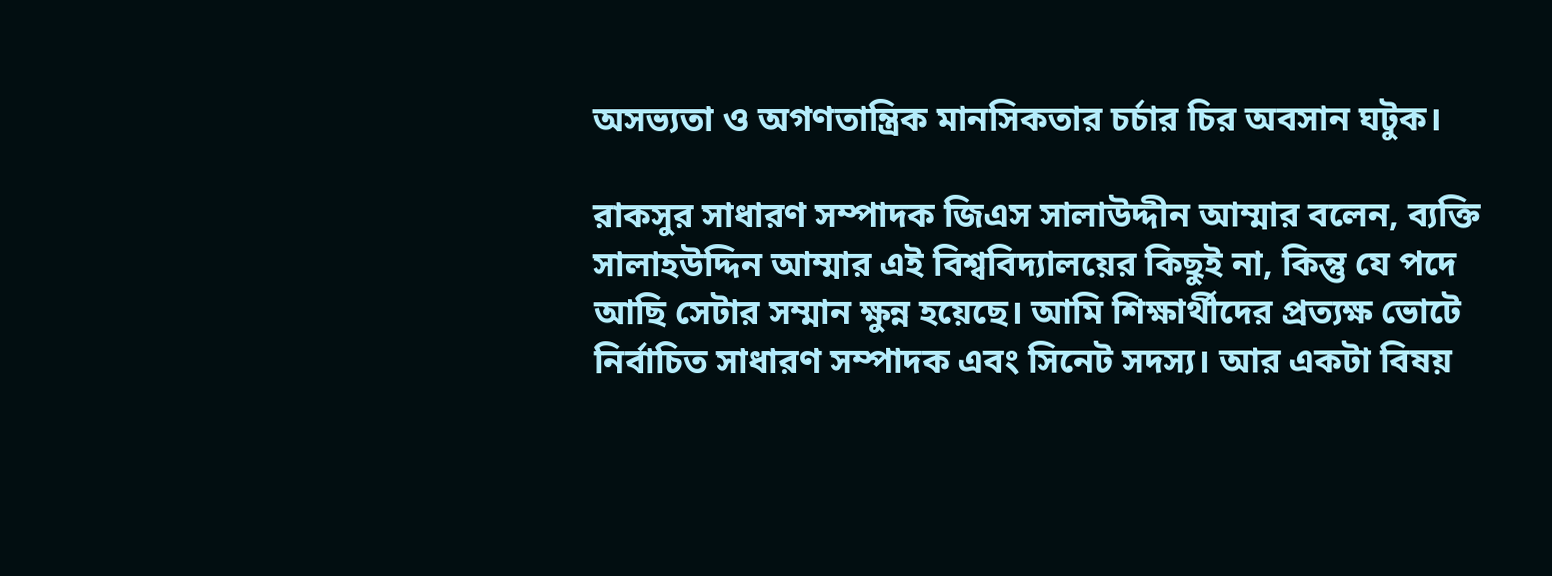অসভ্যতা ও অগণতান্ত্রিক মানসিকতার চর্চার চির অবসান ঘটুক।

রাকসুর সাধারণ সম্পাদক জিএস সালাউদ্দীন আম্মার বলেন, ব্যক্তি সালাহউদ্দিন আম্মার এই বিশ্ববিদ্যালয়ের কিছুই না, কিন্তু যে পদে আছি সেটার সম্মান ক্ষুন্ন হয়েছে। আমি শিক্ষার্থীদের প্রত্যক্ষ ভোটে নির্বাচিত সাধারণ সম্পাদক এবং সিনেট সদস্য। আর একটা বিষয়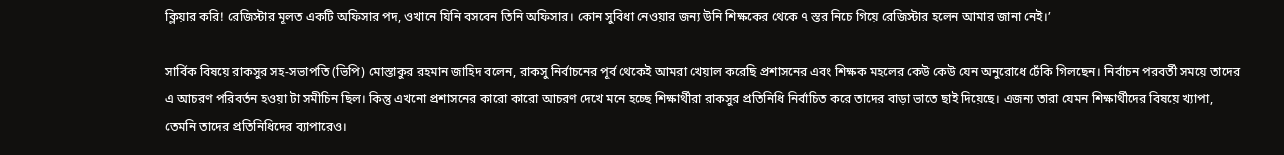ক্লিয়ার করি! রেজিস্টার মূলত একটি অফিসার পদ, ওখানে যিনি বসবেন তিনি অফিসার। কোন সুবিধা নেওয়ার জন্য উনি শিক্ষকের থেকে ৭ স্তর নিচে গিয়ে রেজিস্টার হলেন আমার জানা নেই।’

সার্বিক বিষয়ে রাকসুর সহ-সভাপতি (ভিপি) মোস্তাকুর রহমান জাহিদ বলেন, রাকসু নির্বাচনের পূর্ব থেকেই আমরা খেয়াল করেছি প্রশাসনের এবং শিক্ষক মহলের কেউ কেউ যেন অনুরোধে ঢেঁকি গিলছেন। নির্বাচন পরবর্তী সময়ে তাদের এ আচরণ পরিবর্তন হওয়া টা সমীচিন ছিল। কিন্তু এখনো প্রশাসনের কারো কারো আচরণ দেখে মনে হচ্ছে শিক্ষার্থীরা রাকসুর প্রতিনিধি নির্বাচিত করে তাদের বাড়া ভাতে ছাই দিয়েছে। এজন্য তারা যেমন শিক্ষার্থীদের বিষয়ে খ্যাপা, তেমনি তাদের প্রতিনিধিদের ব্যাপারেও।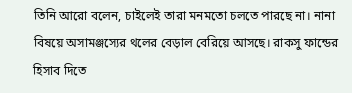তিনি আরো বলেন, চাইলেই তারা মনমতো চলতে পারছে না। নানা বিষয়ে অসামঞ্জস্যের থলের বেড়াল বেরিয়ে আসছে। রাকসু ফান্ডের হিসাব দিতে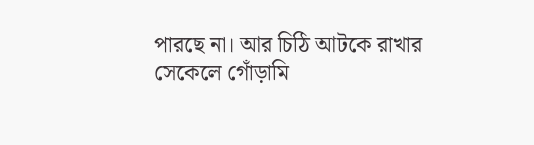পারছে না। আর চিঠি আটকে রাখার সেকেলে গোঁড়ামি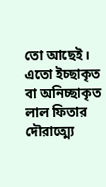তো আছেই। এতো ইচ্ছাকৃত বা অনিচ্ছাকৃত লাল ফিতার দৌরাত্ম্যে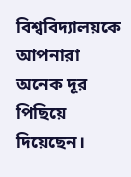বিশ্ববিদ্যালয়কে আপনারা অনেক দূর পিছিয়ে দিয়েছেন।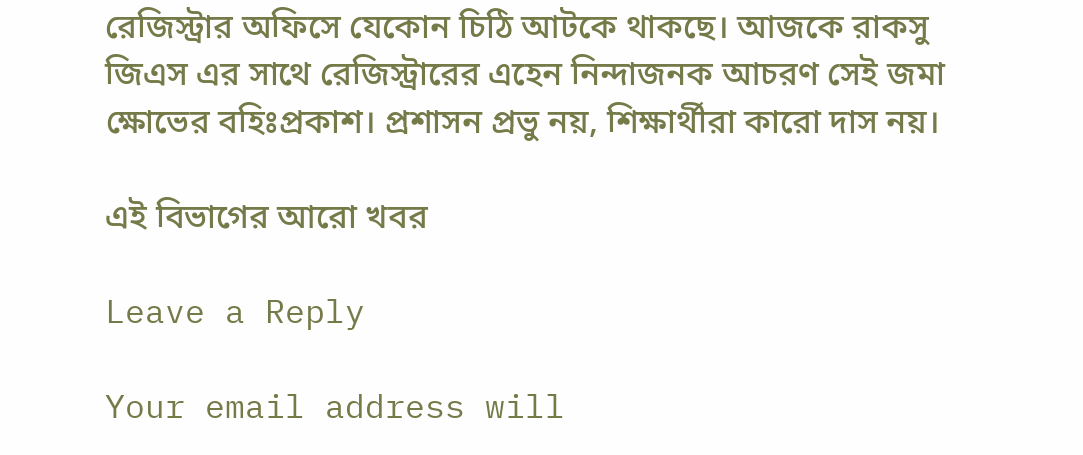রেজিস্ট্রার অফিসে যেকোন চিঠি আটকে থাকছে। আজকে রাকসু জিএস এর সাথে রেজিস্ট্রারের এহেন নিন্দাজনক আচরণ সেই জমা ক্ষোভের বহিঃপ্রকাশ। প্রশাসন প্রভু নয়, শিক্ষার্থীরা কারো দাস নয়।

এই বিভাগের আরো খবর

Leave a Reply

Your email address will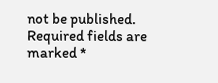not be published. Required fields are marked *